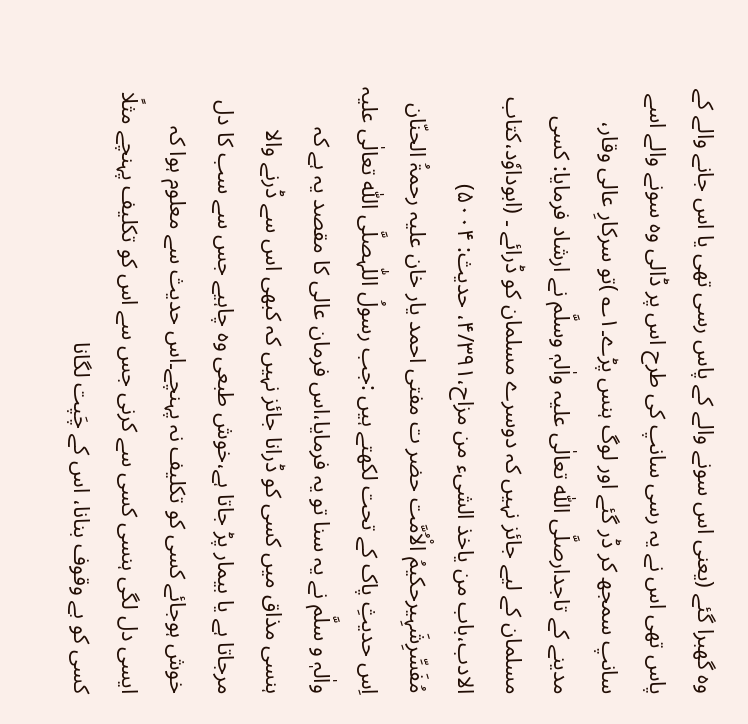وہ گھبرا گئے (یعنی اس سونے والے کے پاس رسی تھی یا اس جانے والے کے پاس تھی اس نے یہ رسی سانپ کی طرح اس پر ڈالی وہ سونے والے اسے سانپ سمجھ کر ڈر گئے اور لوگ ہنس پڑے۔۱؎ )تو سرکارِ عالی وقار، مدینے کے تاجدارصلَّی اللّٰہ تعالٰی علیہ واٰلہٖ وسلَّم نے ارشاد فرمایا: کسی مسلمان کے لیے جائز نہیں کہ دوسرے مسلمان کو ڈرائے ۔ (ابوداوٗد،کتاب الادب،باب من یاخذ الشیء من مزاح،۴/۳۹۱، حدیث: ۵۰۰۴)
مُفَسِّرِشَہِیرحکیمُ الْاُمَّت حضر ت مفتی احمد یار خان علیہ رحمۃُ الحنّان اِس حدیثِ پاک کے تحت لکھتے ہیں :جب رسولُ اللّٰہصلَّی اللّٰہ تعالٰی علیہ واٰلہٖ و سلَّم نے یہ سنا تو یہ فرمایا،اس فرمان عالی کا مقصد یہ ہے کہ ہنسی مذاق میں کسی کو ڈرانا جائز نہیں کہ کبھی اس سے ڈرنے والا مرجاتا ہے یا بیمار پڑ جاتا ہے،خوش طبعی وہ چاہیے جس سے سب کا دل خوش ہوجائے کسی کو تکلیف نہ پہنچے۔اس حدیث سے معلوم ہوا کہ ایسی دل لگی ہنسی کسی سے کرنی جس سے اس کو تکلیف پہنچے مثلًا کسی کو بے وقوف بنانا، اس کے چَپت لگانا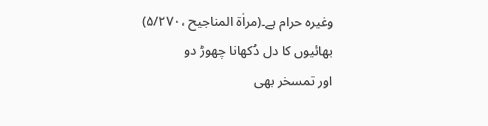وغیرہ حرام ہے۔(مراٰۃ المناجیح ،۵/۲۷۰)
بھائیوں کا دل دُکھانا چھوڑ دو
اور تمسخر بھی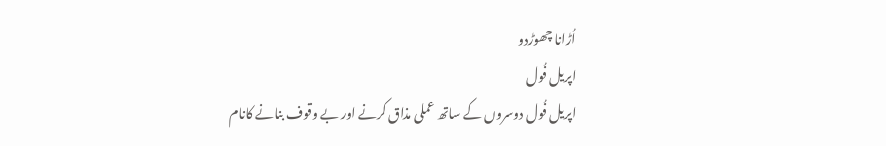اُڑانا چھوڑدو
اپریل فُول
اپریل فُول دوسروں کے ساتھ عملی مذاق کرنے اور بے وقوف بنانے کانام